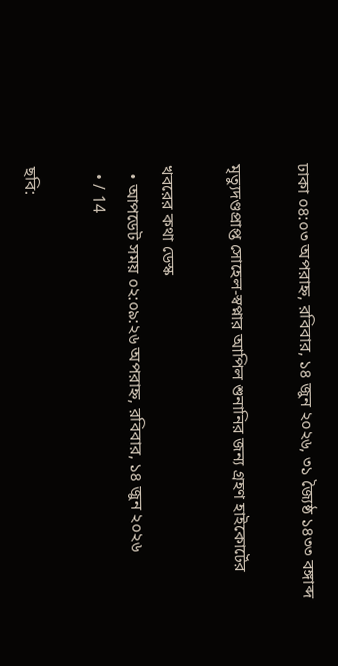ঢাকা ০৪:০৩ অপরাহ্ন, রবিবার, ১৪ জুন ২০২৬, ৩১ জ্যৈষ্ঠ ১৪৩৩ বঙ্গাব্দ

মৃত্যুদণ্ডপ্রাপ্ত সোহেল-স্বপ্নার আপিল শুনানির জন্য গ্রহণ হাইকোর্টের

খবরের কথা ডেস্ক
  • আপডেট সময় ০২:০৯:২৬ অপরাহ্ন, রবিবার, ১৪ জুন ২০২৬
  • / 14

ছবি: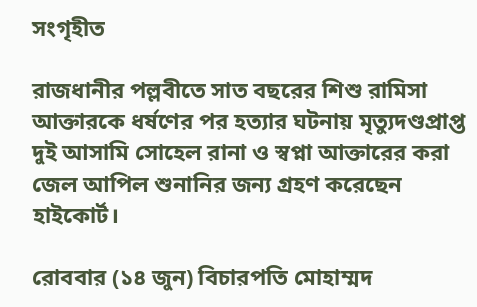সংগৃহীত

রাজধানীর পল্লবীতে সাত বছরের শিশু রামিসা আক্তারকে ধর্ষণের পর হত্যার ঘটনায় মৃত্যুদণ্ডপ্রাপ্ত দুই আসামি সোহেল রানা ও স্বপ্না আক্তারের করা জেল আপিল শুনানির জন্য গ্রহণ করেছেন হাইকোর্ট।

রোববার (১৪ জুন) বিচারপতি মোহাম্মদ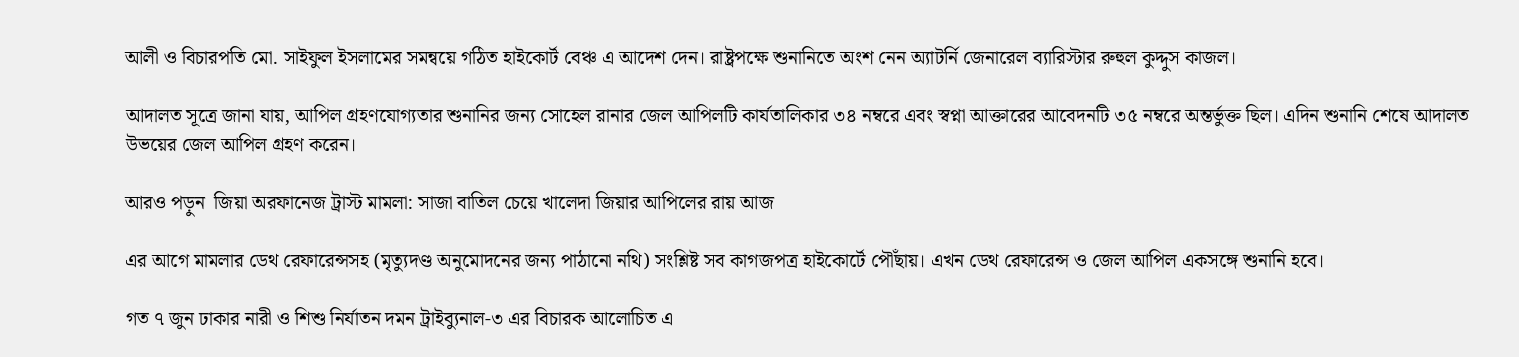আলী ও বিচারপতি মো. সাইফুল ইসলামের সমন্বয়ে গঠিত হাইকোর্ট বেঞ্চ এ আদেশ দেন। রাষ্ট্রপক্ষে শুনানিতে অংশ নেন অ্যাটর্নি জেনারেল ব্যারিস্টার রুহুল কুদ্দুস কাজল।

আদালত সূত্রে জানা যায়, আপিল গ্রহণযোগ্যতার শুনানির জন্য সোহেল রানার জেল আপিলটি কার্যতালিকার ৩৪ নম্বরে এবং স্বপ্না আক্তারের আবেদনটি ৩৫ নম্বরে অন্তর্ভুক্ত ছিল। এদিন শুনানি শেষে আদালত উভয়ের জেল আপিল গ্রহণ করেন।

আরও পড়ুন  জিয়া অরফানেজ ট্রাস্ট মামলা: সাজা বাতিল চেয়ে খালেদা জিয়ার আপিলের রায় আজ

এর আগে মামলার ডেথ রেফারেন্সসহ (মৃত্যুদণ্ড অনুমোদনের জন্য পাঠানো নথি) সংশ্লিষ্ট সব কাগজপত্র হাইকোর্টে পৌঁছায়। এখন ডেথ রেফারেন্স ও জেল আপিল একসঙ্গে শুনানি হবে।

গত ৭ জুন ঢাকার নারী ও শিশু নির্যাতন দমন ট্রাইব্যুনাল-৩ এর বিচারক আলোচিত এ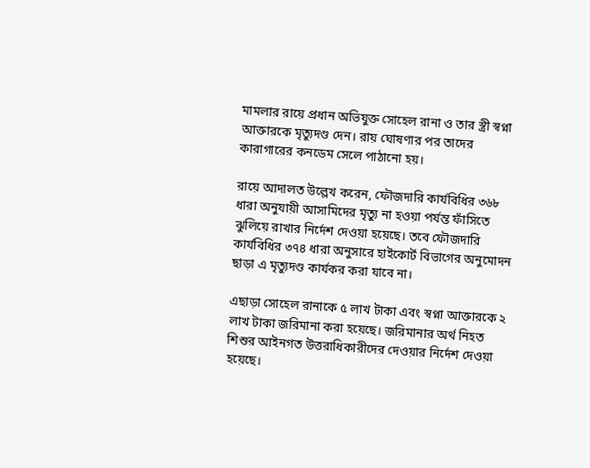মামলার রায়ে প্রধান অভিযুক্ত সোহেল রানা ও তার স্ত্রী স্বপ্না আক্তারকে মৃত্যুদণ্ড দেন। রায় ঘোষণার পর তাদের কারাগারের কনডেম সেলে পাঠানো হয়।

রায়ে আদালত উল্লেখ করেন, ফৌজদারি কার্যবিধির ৩৬৮ ধারা অনুযায়ী আসামিদের মৃত্যু না হওয়া পর্যন্ত ফাঁসিতে ঝুলিয়ে রাখার নির্দেশ দেওয়া হয়েছে। তবে ফৌজদারি কার্যবিধির ৩৭৪ ধারা অনুসারে হাইকোর্ট বিভাগের অনুমোদন ছাড়া এ মৃত্যুদণ্ড কার্যকর করা যাবে না।

এছাড়া সোহেল রানাকে ৫ লাখ টাকা এবং স্বপ্না আক্তারকে ২ লাখ টাকা জরিমানা করা হয়েছে। জরিমানার অর্থ নিহত শিশুর আইনগত উত্তরাধিকারীদের দেওয়ার নির্দেশ দেওয়া হয়েছে।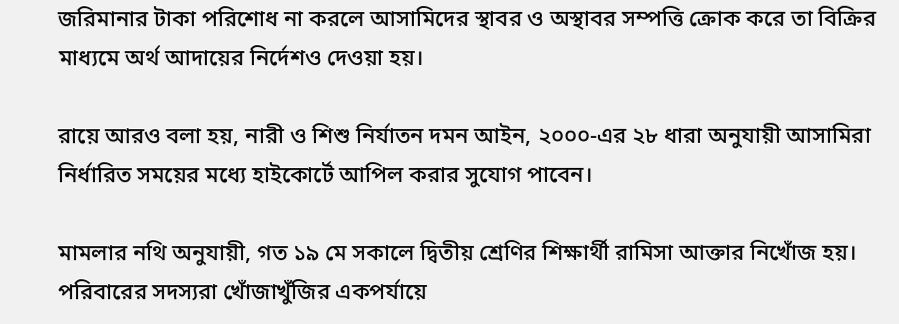জরিমানার টাকা পরিশোধ না করলে আসামিদের স্থাবর ও অস্থাবর সম্পত্তি ক্রোক করে তা বিক্রির মাধ্যমে অর্থ আদায়ের নির্দেশও দেওয়া হয়।

রায়ে আরও বলা হয়, নারী ও শিশু নির্যাতন দমন আইন, ২০০০-এর ২৮ ধারা অনুযায়ী আসামিরা নির্ধারিত সময়ের মধ্যে হাইকোর্টে আপিল করার সুযোগ পাবেন।

মামলার নথি অনুযায়ী, গত ১৯ মে সকালে দ্বিতীয় শ্রেণির শিক্ষার্থী রামিসা আক্তার নিখোঁজ হয়। পরিবারের সদস্যরা খোঁজাখুঁজির একপর্যায়ে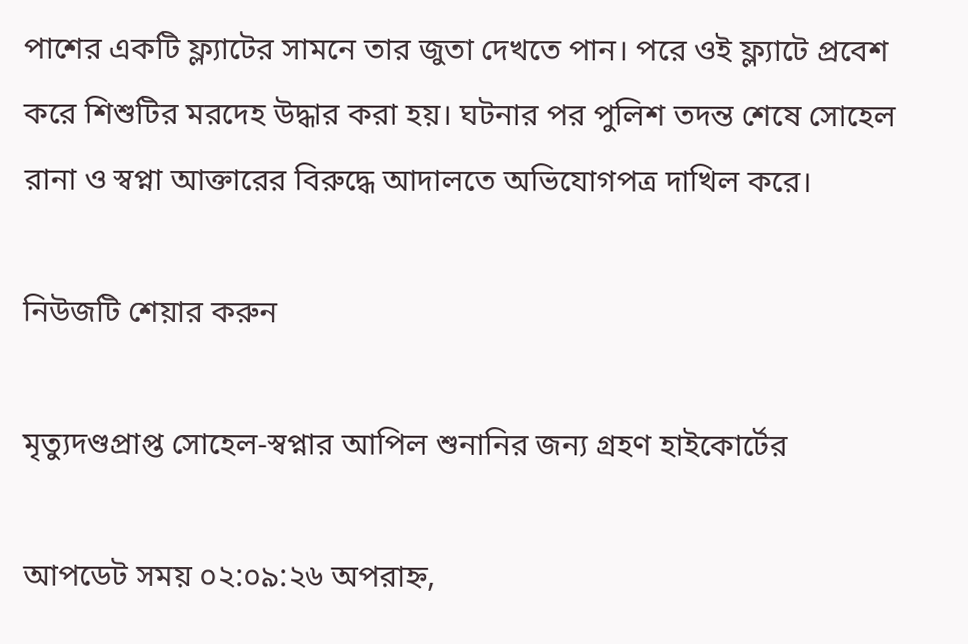পাশের একটি ফ্ল্যাটের সামনে তার জুতা দেখতে পান। পরে ওই ফ্ল্যাটে প্রবেশ করে শিশুটির মরদেহ উদ্ধার করা হয়। ঘটনার পর পুলিশ তদন্ত শেষে সোহেল রানা ও স্বপ্না আক্তারের বিরুদ্ধে আদালতে অভিযোগপত্র দাখিল করে।

নিউজটি শেয়ার করুন

মৃত্যুদণ্ডপ্রাপ্ত সোহেল-স্বপ্নার আপিল শুনানির জন্য গ্রহণ হাইকোর্টের

আপডেট সময় ০২:০৯:২৬ অপরাহ্ন,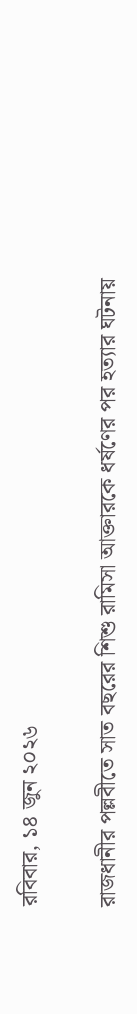রবিবার, ১৪ জুন ২০২৬

রাজধানীর পল্লবীতে সাত বছরের শিশু রামিসা আক্তারকে ধর্ষণের পর হত্যার ঘটনায়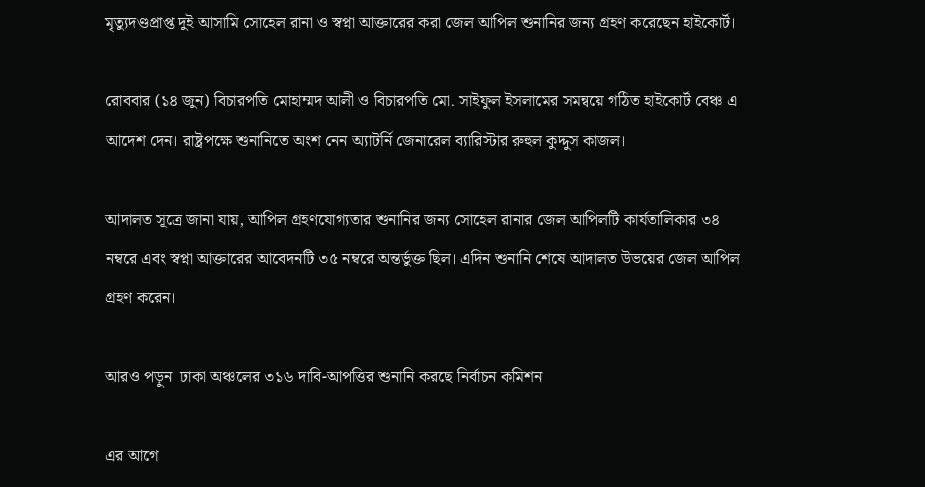মৃত্যুদণ্ডপ্রাপ্ত দুই আসামি সোহেল রানা ও স্বপ্না আক্তারের করা জেল আপিল শুনানির জন্য গ্রহণ করেছেন হাইকোর্ট।

রোববার (১৪ জুন) বিচারপতি মোহাম্মদ আলী ও বিচারপতি মো. সাইফুল ইসলামের সমন্বয়ে গঠিত হাইকোর্ট বেঞ্চ এ আদেশ দেন। রাষ্ট্রপক্ষে শুনানিতে অংশ নেন অ্যাটর্নি জেনারেল ব্যারিস্টার রুহুল কুদ্দুস কাজল।

আদালত সূত্রে জানা যায়, আপিল গ্রহণযোগ্যতার শুনানির জন্য সোহেল রানার জেল আপিলটি কার্যতালিকার ৩৪ নম্বরে এবং স্বপ্না আক্তারের আবেদনটি ৩৫ নম্বরে অন্তর্ভুক্ত ছিল। এদিন শুনানি শেষে আদালত উভয়ের জেল আপিল গ্রহণ করেন।

আরও পড়ুন  ঢাকা অঞ্চলের ৩১৬ দাবি-আপত্তির শুনানি করছে নির্বাচন কমিশন

এর আগে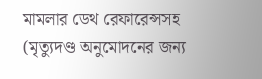মামলার ডেথ রেফারেন্সসহ (মৃত্যুদণ্ড অনুমোদনের জন্য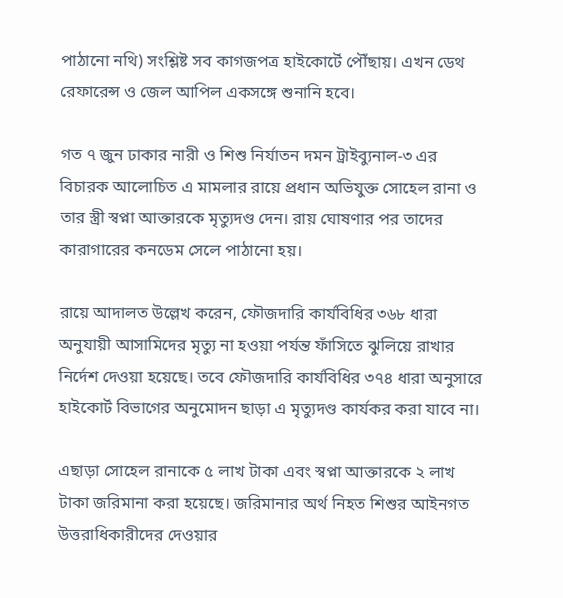পাঠানো নথি) সংশ্লিষ্ট সব কাগজপত্র হাইকোর্টে পৌঁছায়। এখন ডেথ রেফারেন্স ও জেল আপিল একসঙ্গে শুনানি হবে।

গত ৭ জুন ঢাকার নারী ও শিশু নির্যাতন দমন ট্রাইব্যুনাল-৩ এর বিচারক আলোচিত এ মামলার রায়ে প্রধান অভিযুক্ত সোহেল রানা ও তার স্ত্রী স্বপ্না আক্তারকে মৃত্যুদণ্ড দেন। রায় ঘোষণার পর তাদের কারাগারের কনডেম সেলে পাঠানো হয়।

রায়ে আদালত উল্লেখ করেন, ফৌজদারি কার্যবিধির ৩৬৮ ধারা অনুযায়ী আসামিদের মৃত্যু না হওয়া পর্যন্ত ফাঁসিতে ঝুলিয়ে রাখার নির্দেশ দেওয়া হয়েছে। তবে ফৌজদারি কার্যবিধির ৩৭৪ ধারা অনুসারে হাইকোর্ট বিভাগের অনুমোদন ছাড়া এ মৃত্যুদণ্ড কার্যকর করা যাবে না।

এছাড়া সোহেল রানাকে ৫ লাখ টাকা এবং স্বপ্না আক্তারকে ২ লাখ টাকা জরিমানা করা হয়েছে। জরিমানার অর্থ নিহত শিশুর আইনগত উত্তরাধিকারীদের দেওয়ার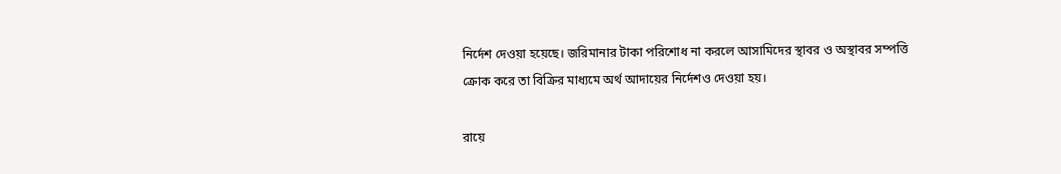নির্দেশ দেওয়া হয়েছে। জরিমানার টাকা পরিশোধ না করলে আসামিদের স্থাবর ও অস্থাবর সম্পত্তি ক্রোক করে তা বিক্রির মাধ্যমে অর্থ আদায়ের নির্দেশও দেওয়া হয়।

রায়ে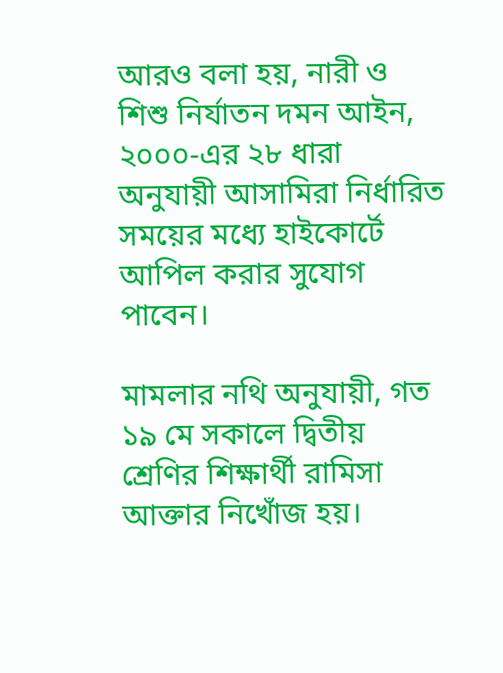আরও বলা হয়, নারী ও শিশু নির্যাতন দমন আইন, ২০০০-এর ২৮ ধারা অনুযায়ী আসামিরা নির্ধারিত সময়ের মধ্যে হাইকোর্টে আপিল করার সুযোগ পাবেন।

মামলার নথি অনুযায়ী, গত ১৯ মে সকালে দ্বিতীয় শ্রেণির শিক্ষার্থী রামিসা আক্তার নিখোঁজ হয়।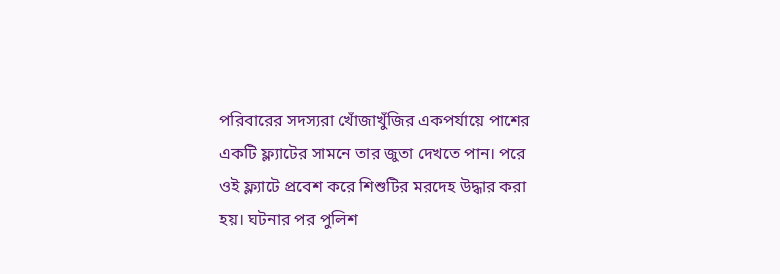পরিবারের সদস্যরা খোঁজাখুঁজির একপর্যায়ে পাশের একটি ফ্ল্যাটের সামনে তার জুতা দেখতে পান। পরে ওই ফ্ল্যাটে প্রবেশ করে শিশুটির মরদেহ উদ্ধার করা হয়। ঘটনার পর পুলিশ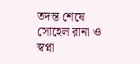তদন্ত শেষে সোহেল রানা ও স্বপ্না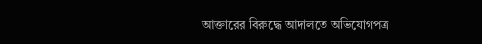আক্তারের বিরুদ্ধে আদালতে অভিযোগপত্র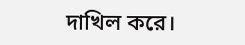দাখিল করে।